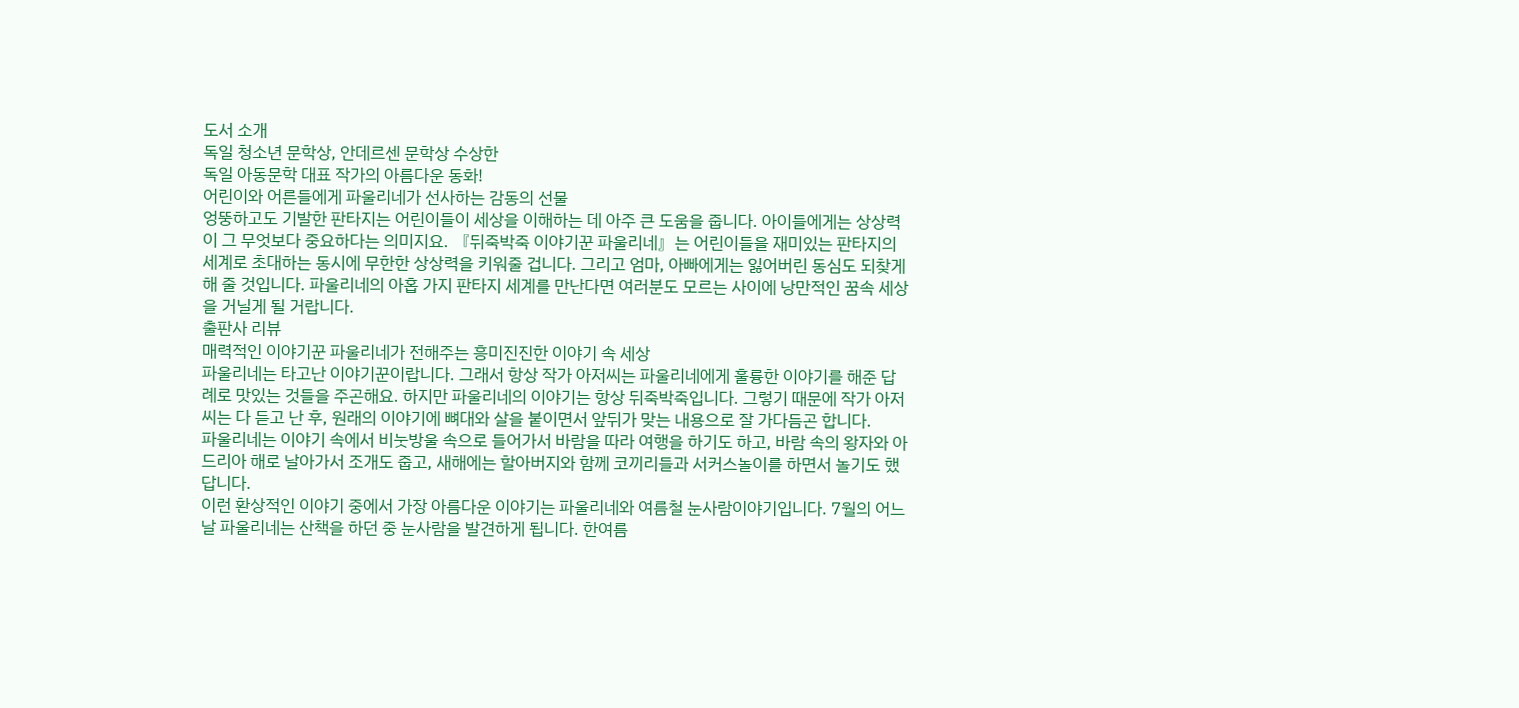도서 소개
독일 청소년 문학상, 안데르센 문학상 수상한
독일 아동문학 대표 작가의 아름다운 동화!
어린이와 어른들에게 파울리네가 선사하는 감동의 선물
엉뚱하고도 기발한 판타지는 어린이들이 세상을 이해하는 데 아주 큰 도움을 줍니다. 아이들에게는 상상력이 그 무엇보다 중요하다는 의미지요. 『뒤죽박죽 이야기꾼 파울리네』는 어린이들을 재미있는 판타지의 세계로 초대하는 동시에 무한한 상상력을 키워줄 겁니다. 그리고 엄마, 아빠에게는 잃어버린 동심도 되찾게 해 줄 것입니다. 파울리네의 아홉 가지 판타지 세계를 만난다면 여러분도 모르는 사이에 낭만적인 꿈속 세상을 거닐게 될 거랍니다.
출판사 리뷰
매력적인 이야기꾼 파울리네가 전해주는 흥미진진한 이야기 속 세상
파울리네는 타고난 이야기꾼이랍니다. 그래서 항상 작가 아저씨는 파울리네에게 훌륭한 이야기를 해준 답례로 맛있는 것들을 주곤해요. 하지만 파울리네의 이야기는 항상 뒤죽박죽입니다. 그렇기 때문에 작가 아저씨는 다 듣고 난 후, 원래의 이야기에 뼈대와 살을 붙이면서 앞뒤가 맞는 내용으로 잘 가다듬곤 합니다.
파울리네는 이야기 속에서 비눗방울 속으로 들어가서 바람을 따라 여행을 하기도 하고, 바람 속의 왕자와 아드리아 해로 날아가서 조개도 줍고, 새해에는 할아버지와 함께 코끼리들과 서커스놀이를 하면서 놀기도 했답니다.
이런 환상적인 이야기 중에서 가장 아름다운 이야기는 파울리네와 여름철 눈사람이야기입니다. 7월의 어느 날 파울리네는 산책을 하던 중 눈사람을 발견하게 됩니다. 한여름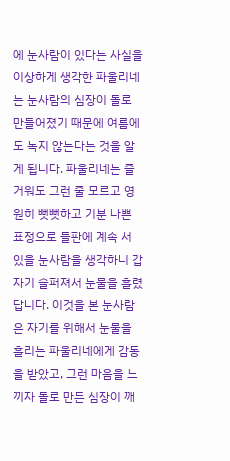에 눈사람이 있다는 사실을 이상하게 생각한 파울리네는 눈사람의 심장이 돌로 만들어졌기 때문에 여름에도 녹지 않는다는 것을 알게 됩니다. 파울리네는 즐거워도 그런 줄 모르고 영원히 뻣뻣하고 기분 나쁜 표정으로 들판에 계속 서 있을 눈사람을 생각하니 갑자기 슬퍼져서 눈물을 흘렸답니다. 이것을 본 눈사람은 자기를 위해서 눈물을 흘리는 파울리네에게 감동을 받았고, 그런 마음을 느끼자 돌로 만든 심장이 깨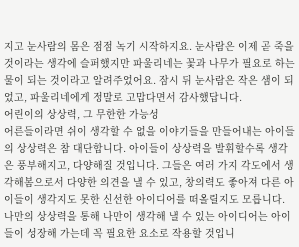지고 눈사람의 몸은 점점 녹기 시작하지요. 눈사람은 이제 곧 죽을 것이라는 생각에 슬퍼했지만 파울리네는 꽃과 나무가 필요로 하는 물이 되는 것이라고 알려주었어요. 잠시 뒤 눈사람은 작은 샘이 되었고, 파울리네에게 정말로 고맙다면서 감사했답니다.
어린이의 상상력, 그 무한한 가능성
어른들이라면 쉬이 생각할 수 없을 이야기들을 만들어내는 아이들의 상상력은 참 대단합니다. 아이들이 상상력을 발휘할수록 생각은 풍부해지고, 다양해질 것입니다. 그들은 여러 가지 각도에서 생각해봄으로서 다양한 의견을 낼 수 있고, 창의력도 좋아져 다른 아이들이 생각지도 못한 신선한 아이디어를 떠올릴지도 모릅니다. 나만의 상상력을 통해 나만이 생각해 낼 수 있는 아이디어는 아이들이 성장해 가는데 꼭 필요한 요소로 작용할 것입니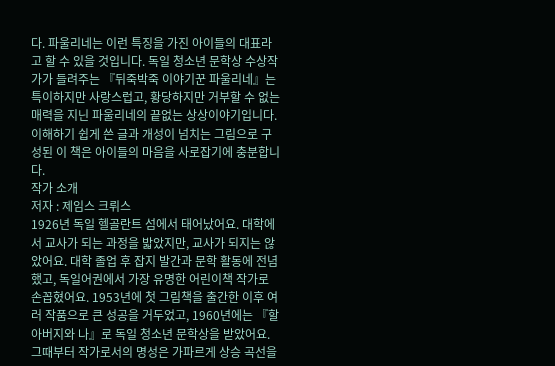다. 파울리네는 이런 특징을 가진 아이들의 대표라고 할 수 있을 것입니다. 독일 청소년 문학상 수상작가가 들려주는 『뒤죽박죽 이야기꾼 파울리네』는 특이하지만 사랑스럽고, 황당하지만 거부할 수 없는 매력을 지닌 파울리네의 끝없는 상상이야기입니다. 이해하기 쉽게 쓴 글과 개성이 넘치는 그림으로 구성된 이 책은 아이들의 마음을 사로잡기에 충분합니다.
작가 소개
저자 : 제임스 크뤼스
1926년 독일 헬골란트 섬에서 태어났어요. 대학에서 교사가 되는 과정을 밟았지만, 교사가 되지는 않았어요. 대학 졸업 후 잡지 발간과 문학 활동에 전념했고, 독일어권에서 가장 유명한 어린이책 작가로 손꼽혔어요. 1953년에 첫 그림책을 출간한 이후 여러 작품으로 큰 성공을 거두었고, 1960년에는 『할아버지와 나』로 독일 청소년 문학상을 받았어요. 그때부터 작가로서의 명성은 가파르게 상승 곡선을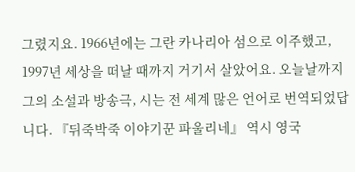그렸지요. 1966년에는 그란 카나리아 섬으로 이주했고, 1997년 세상을 떠날 때까지 거기서 살았어요. 오늘날까지 그의 소설과 방송극, 시는 전 세계 많은 언어로 번역되었답니다. 『뒤죽박죽 이야기꾼 파울리네』 역시 영국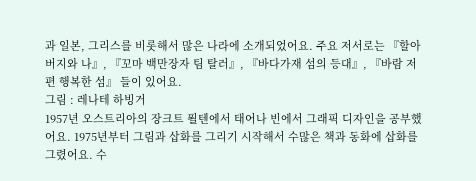과 일본, 그리스를 비롯해서 많은 나라에 소개되었어요. 주요 저서로는 『할아버지와 나』, 『꼬마 백만장자 팀 탈러』, 『바다가재 섬의 등대』, 『바람 저편 행복한 섬』 들이 있어요.
그림 : 레나테 하빙거
1957년 오스트리아의 장크트 푈텐에서 태어나 빈에서 그래픽 디자인을 공부했어요. 1975년부터 그림과 삽화를 그리기 시작해서 수많은 책과 동화에 삽화를 그렸어요. 수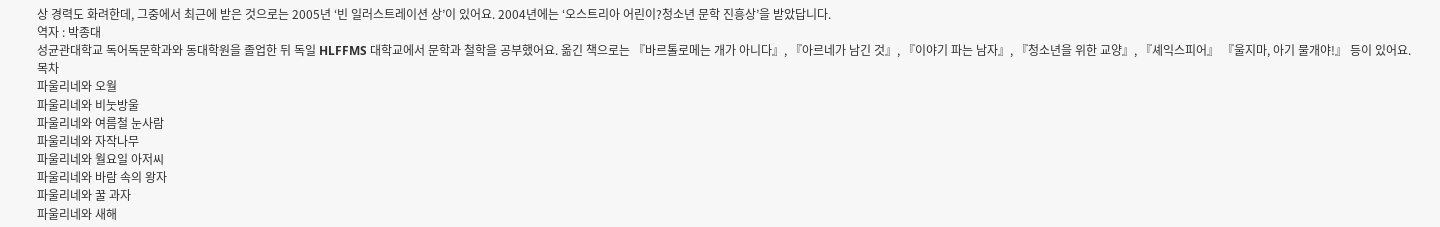상 경력도 화려한데, 그중에서 최근에 받은 것으로는 2005년 ‘빈 일러스트레이션 상’이 있어요. 2004년에는 ‘오스트리아 어린이?청소년 문학 진흥상’을 받았답니다.
역자 : 박종대
성균관대학교 독어독문학과와 동대학원을 졸업한 뒤 독일 HLFFMS 대학교에서 문학과 철학을 공부했어요. 옮긴 책으로는 『바르톨로메는 개가 아니다』, 『아르네가 남긴 것』, 『이야기 파는 남자』, 『청소년을 위한 교양』, 『셰익스피어』 『울지마, 아기 물개야!』 등이 있어요.
목차
파울리네와 오월
파울리네와 비눗방울
파울리네와 여름철 눈사람
파울리네와 자작나무
파울리네와 월요일 아저씨
파울리네와 바람 속의 왕자
파울리네와 꿀 과자
파울리네와 새해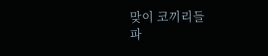맞이 코끼리들
파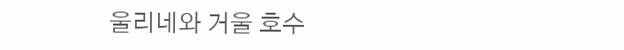울리네와 거울 호수